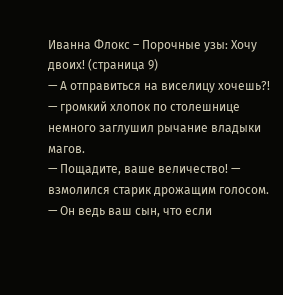Иванна Флокс – Порочные узы: Хочу двоих! (страница 9)
— А отправиться на виселицу хочешь?! — громкий хлопок по столешнице немного заглушил рычание владыки магов.
— Пощадите, ваше величество! — взмолился старик дрожащим голосом. — Он ведь ваш сын, что если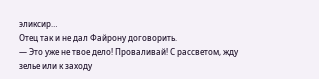эликсир…
Отец так и не дал Файрону договорить.
— Это уже не твое дело! Проваливай! С рассветом, жду зелье или к заходу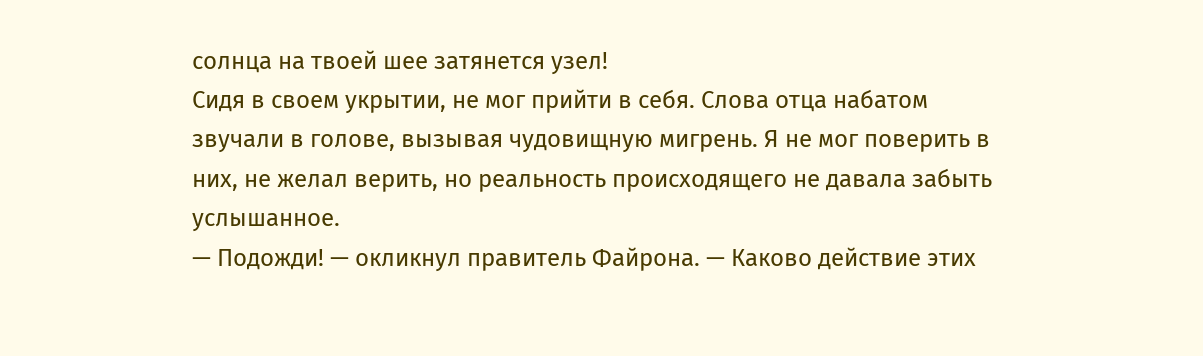солнца на твоей шее затянется узел!
Сидя в своем укрытии, не мог прийти в себя. Слова отца набатом звучали в голове, вызывая чудовищную мигрень. Я не мог поверить в них, не желал верить, но реальность происходящего не давала забыть услышанное.
— Подожди! — окликнул правитель Файрона. — Каково действие этих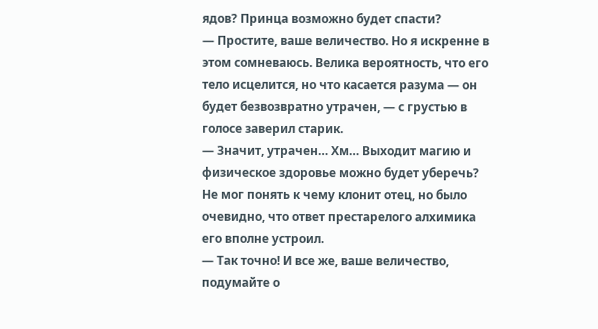ядов? Принца возможно будет спасти?
— Простите, ваше величество. Но я искренне в этом сомневаюсь. Велика вероятность, что его тело исцелится, но что касается разума — он будет безвозвратно утрачен, — с грустью в голосе заверил старик.
— Значит, утрачен… Хм… Выходит магию и физическое здоровье можно будет уберечь?
Не мог понять к чему клонит отец, но было очевидно, что ответ престарелого алхимика его вполне устроил.
— Так точно! И все же, ваше величество, подумайте о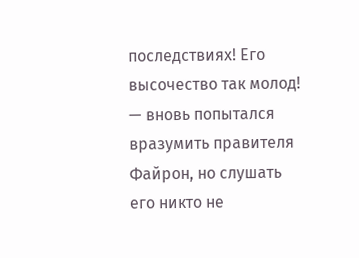последствиях! Его высочество так молод! — вновь попытался вразумить правителя Файрон, но слушать его никто не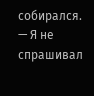собирался.
— Я не спрашивал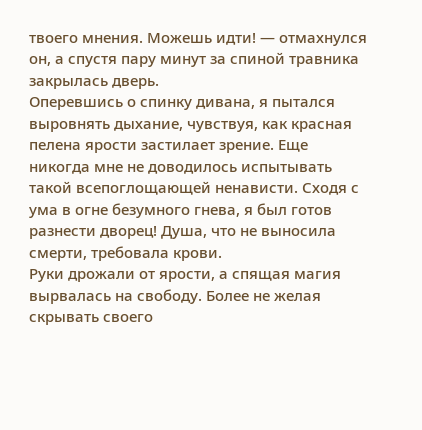твоего мнения. Можешь идти! — отмахнулся он, а спустя пару минут за спиной травника закрылась дверь.
Оперевшись о спинку дивана, я пытался выровнять дыхание, чувствуя, как красная пелена ярости застилает зрение. Еще никогда мне не доводилось испытывать такой всепоглощающей ненависти. Сходя с ума в огне безумного гнева, я был готов разнести дворец! Душа, что не выносила смерти, требовала крови.
Руки дрожали от ярости, а спящая магия вырвалась на свободу. Более не желая скрывать своего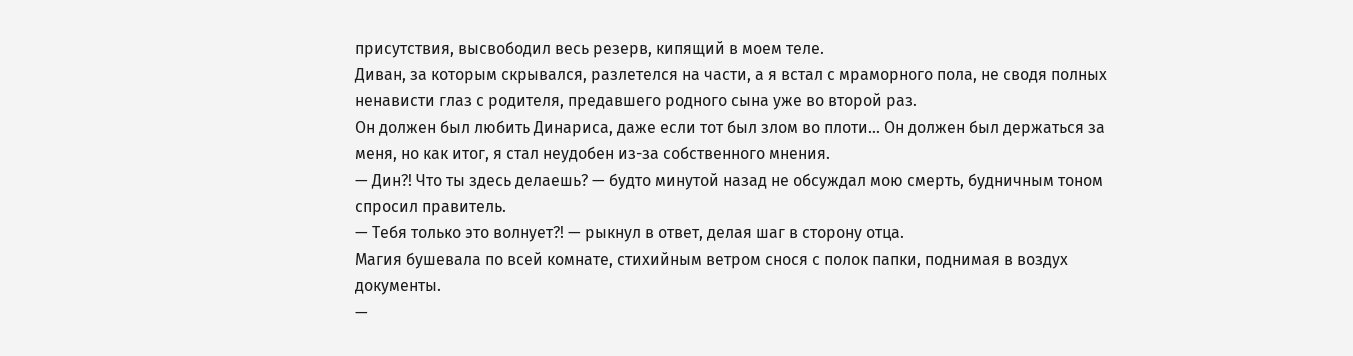присутствия, высвободил весь резерв, кипящий в моем теле.
Диван, за которым скрывался, разлетелся на части, а я встал с мраморного пола, не сводя полных ненависти глаз с родителя, предавшего родного сына уже во второй раз.
Он должен был любить Динариса, даже если тот был злом во плоти… Он должен был держаться за меня, но как итог, я стал неудобен из-за собственного мнения.
— Дин?! Что ты здесь делаешь? — будто минутой назад не обсуждал мою смерть, будничным тоном спросил правитель.
— Тебя только это волнует?! — рыкнул в ответ, делая шаг в сторону отца.
Магия бушевала по всей комнате, стихийным ветром снося с полок папки, поднимая в воздух документы.
—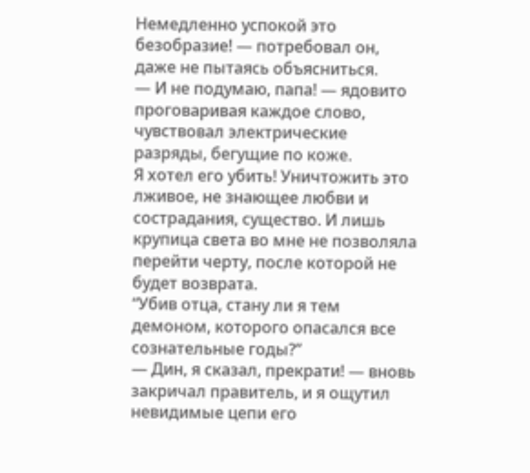Немедленно успокой это безобразие! — потребовал он, даже не пытаясь объясниться.
— И не подумаю, папа! — ядовито проговаривая каждое слово, чувствовал электрические разряды, бегущие по коже.
Я хотел его убить! Уничтожить это лживое, не знающее любви и сострадания, существо. И лишь крупица света во мне не позволяла перейти черту, после которой не будет возврата.
“Убив отца, стану ли я тем демоном, которого опасался все сознательные годы?”
— Дин, я сказал, прекрати! — вновь закричал правитель, и я ощутил невидимые цепи его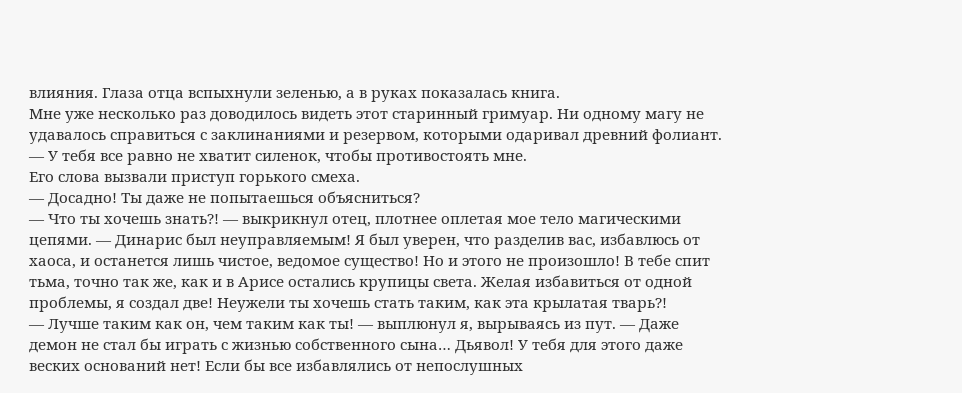влияния. Глаза отца вспыхнули зеленью, а в руках показалась книга.
Мне уже несколько раз доводилось видеть этот старинный гримуар. Ни одному магу не удавалось справиться с заклинаниями и резервом, которыми одаривал древний фолиант. — У тебя все равно не хватит силенок, чтобы противостоять мне.
Его слова вызвали приступ горького смеха.
— Досадно! Ты даже не попытаешься объясниться?
— Что ты хочешь знать?! — выкрикнул отец, плотнее оплетая мое тело магическими цепями. — Динарис был неуправляемым! Я был уверен, что разделив вас, избавлюсь от хаоса, и останется лишь чистое, ведомое существо! Но и этого не произошло! В тебе спит тьма, точно так же, как и в Арисе остались крупицы света. Желая избавиться от одной проблемы, я создал две! Неужели ты хочешь стать таким, как эта крылатая тварь?!
— Лучше таким как он, чем таким как ты! — выплюнул я, вырываясь из пут. — Даже демон не стал бы играть с жизнью собственного сына… Дьявол! У тебя для этого даже веских оснований нет! Если бы все избавлялись от непослушных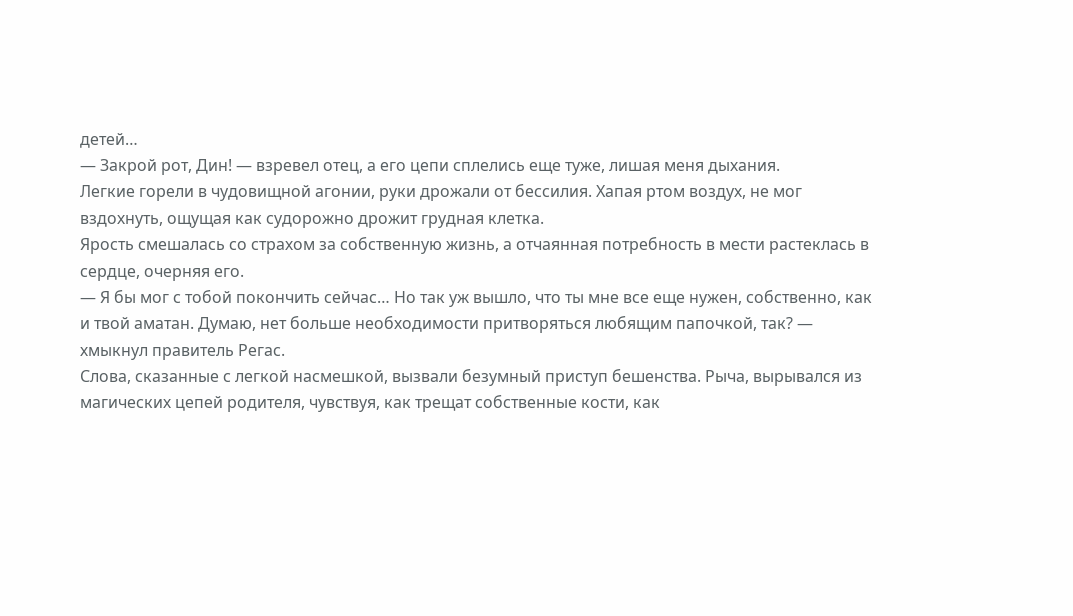детей…
— Закрой рот, Дин! — взревел отец, а его цепи сплелись еще туже, лишая меня дыхания.
Легкие горели в чудовищной агонии, руки дрожали от бессилия. Хапая ртом воздух, не мог вздохнуть, ощущая как судорожно дрожит грудная клетка.
Ярость смешалась со страхом за собственную жизнь, а отчаянная потребность в мести растеклась в сердце, очерняя его.
— Я бы мог с тобой покончить сейчас… Но так уж вышло, что ты мне все еще нужен, собственно, как и твой аматан. Думаю, нет больше необходимости притворяться любящим папочкой, так? — хмыкнул правитель Регас.
Слова, сказанные с легкой насмешкой, вызвали безумный приступ бешенства. Рыча, вырывался из магических цепей родителя, чувствуя, как трещат собственные кости, как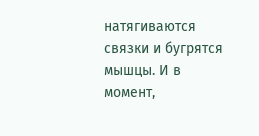натягиваются связки и бугрятся мышцы. И в момент,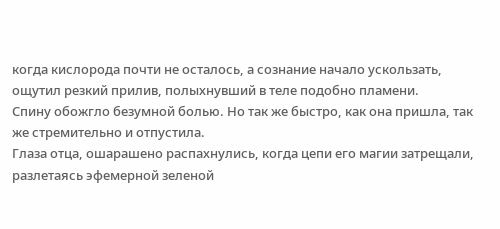когда кислорода почти не осталось, а сознание начало ускользать, ощутил резкий прилив, полыхнувший в теле подобно пламени.
Спину обожгло безумной болью. Но так же быстро, как она пришла, так же стремительно и отпустила.
Глаза отца, ошарашено распахнулись, когда цепи его магии затрещали, разлетаясь эфемерной зеленой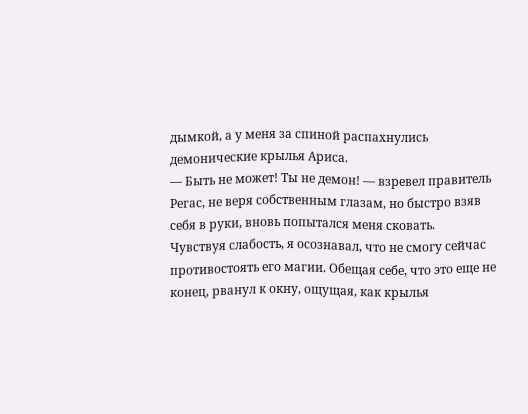дымкой, а у меня за спиной распахнулись демонические крылья Ариса.
— Быть не может! Ты не демон! — взревел правитель Регас, не веря собственным глазам, но быстро взяв себя в руки, вновь попытался меня сковать.
Чувствуя слабость, я осознавал, что не смогу сейчас противостоять его магии. Обещая себе, что это еще не конец, рванул к окну, ощущая, как крылья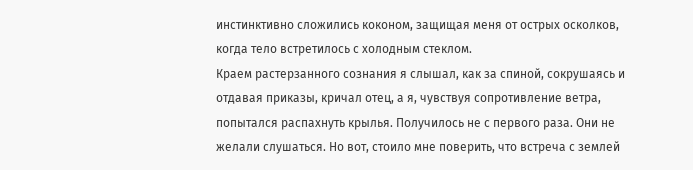инстинктивно сложились коконом, защищая меня от острых осколков, когда тело встретилось с холодным стеклом.
Краем растерзанного сознания я слышал, как за спиной, сокрушаясь и отдавая приказы, кричал отец, а я, чувствуя сопротивление ветра, попытался распахнуть крылья. Получилось не с первого раза. Они не желали слушаться. Но вот, стоило мне поверить, что встреча с землей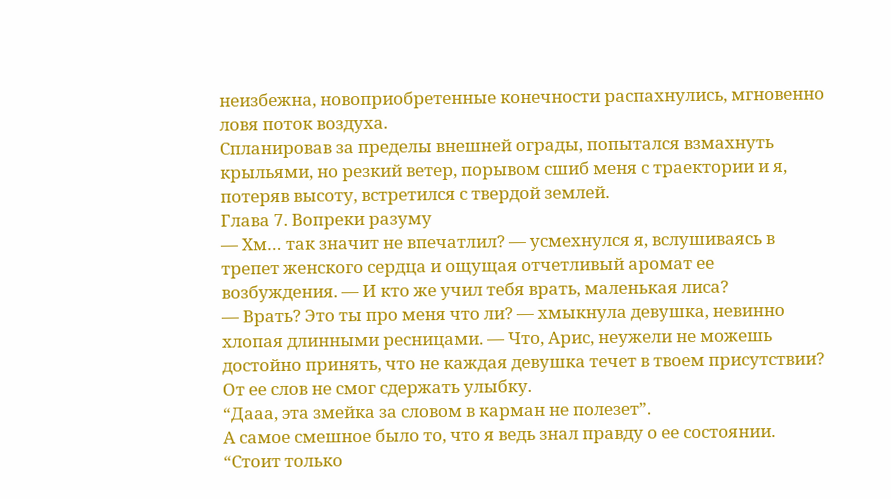неизбежна, новоприобретенные конечности распахнулись, мгновенно ловя поток воздуха.
Спланировав за пределы внешней ограды, попытался взмахнуть крыльями, но резкий ветер, порывом сшиб меня с траектории и я, потеряв высоту, встретился с твердой землей.
Глава 7. Вопреки разуму
— Хм… так значит не впечатлил? — усмехнулся я, вслушиваясь в трепет женского сердца и ощущая отчетливый аромат ее возбуждения. — И кто же учил тебя врать, маленькая лиса?
— Врать? Это ты про меня что ли? — хмыкнула девушка, невинно хлопая длинными ресницами. — Что, Арис, неужели не можешь достойно принять, что не каждая девушка течет в твоем присутствии?
От ее слов не смог сдержать улыбку.
“Дааа, эта змейка за словом в карман не полезет”.
А самое смешное было то, что я ведь знал правду о ее состоянии.
“Стоит только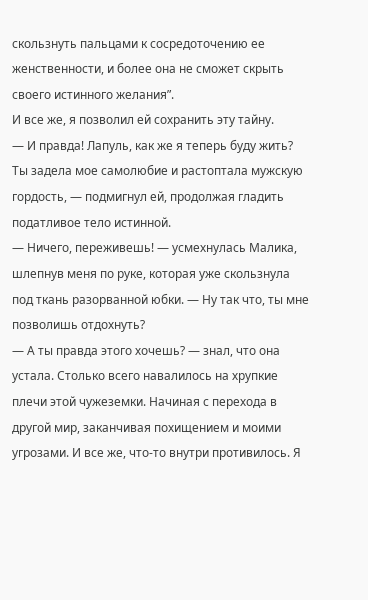скользнуть пальцами к сосредоточению ее женственности, и более она не сможет скрыть своего истинного желания”.
И все же, я позволил ей сохранить эту тайну.
— И правда! Лапуль, как же я теперь буду жить? Ты задела мое самолюбие и растоптала мужскую гордость, — подмигнул ей, продолжая гладить податливое тело истинной.
— Ничего, переживешь! — усмехнулась Малика, шлепнув меня по руке, которая уже скользнула под ткань разорванной юбки. — Ну так что, ты мне позволишь отдохнуть?
— А ты правда этого хочешь? — знал, что она устала. Столько всего навалилось на хрупкие плечи этой чужеземки. Начиная с перехода в другой мир, заканчивая похищением и моими угрозами. И все же, что-то внутри противилось. Я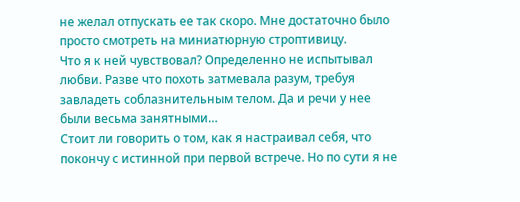не желал отпускать ее так скоро. Мне достаточно было просто смотреть на миниатюрную строптивицу.
Что я к ней чувствовал? Определенно не испытывал любви. Разве что похоть затмевала разум, требуя завладеть соблазнительным телом. Да и речи у нее были весьма занятными…
Стоит ли говорить о том, как я настраивал себя, что покончу с истинной при первой встрече. Но по сути я не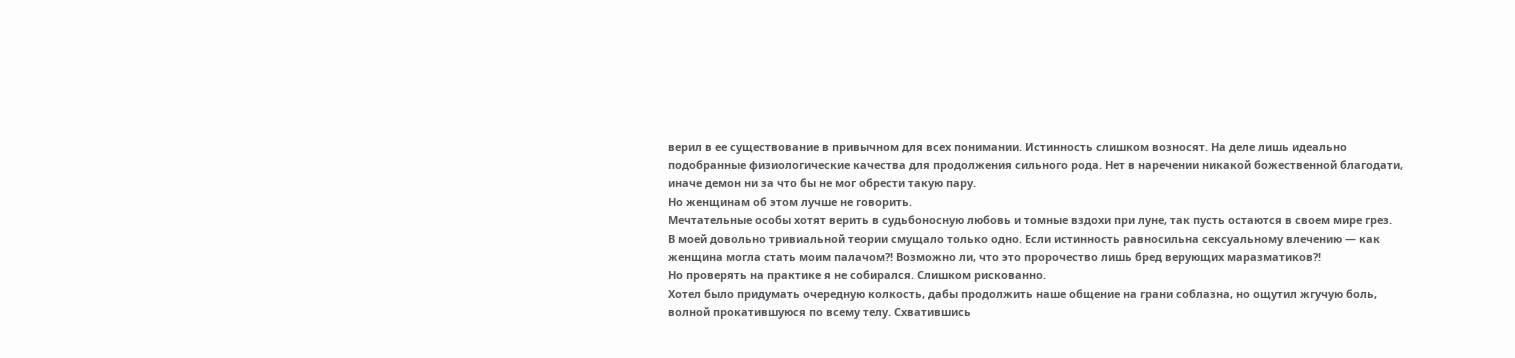верил в ее существование в привычном для всех понимании. Истинность слишком возносят. На деле лишь идеально подобранные физиологические качества для продолжения сильного рода. Нет в наречении никакой божественной благодати, иначе демон ни за что бы не мог обрести такую пару.
Но женщинам об этом лучше не говорить.
Мечтательные особы хотят верить в судьбоносную любовь и томные вздохи при луне, так пусть остаются в своем мире грез.
В моей довольно тривиальной теории смущало только одно. Если истинность равносильна сексуальному влечению — как женщина могла стать моим палачом?! Возможно ли, что это пророчество лишь бред верующих маразматиков?!
Но проверять на практике я не собирался. Слишком рискованно.
Хотел было придумать очередную колкость, дабы продолжить наше общение на грани соблазна, но ощутил жгучую боль, волной прокатившуюся по всему телу. Схватившись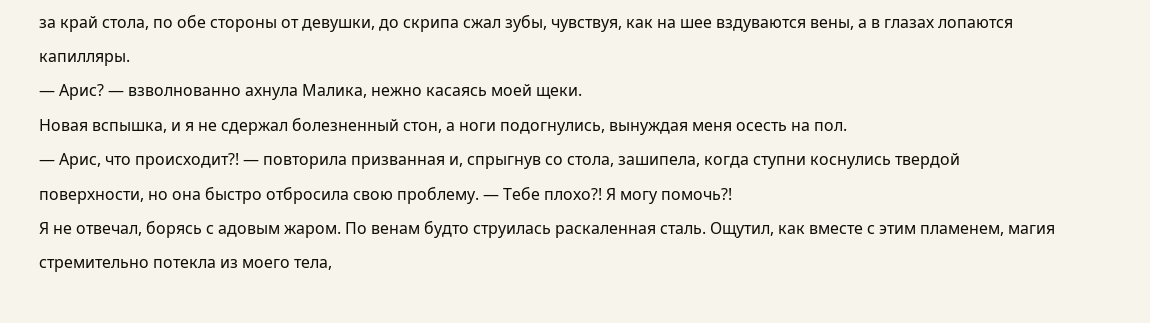за край стола, по обе стороны от девушки, до скрипа сжал зубы, чувствуя, как на шее вздуваются вены, а в глазах лопаются капилляры.
— Арис? — взволнованно ахнула Малика, нежно касаясь моей щеки.
Новая вспышка, и я не сдержал болезненный стон, а ноги подогнулись, вынуждая меня осесть на пол.
— Арис, что происходит?! — повторила призванная и, спрыгнув со стола, зашипела, когда ступни коснулись твердой поверхности, но она быстро отбросила свою проблему. — Тебе плохо?! Я могу помочь?!
Я не отвечал, борясь с адовым жаром. По венам будто струилась раскаленная сталь. Ощутил, как вместе с этим пламенем, магия стремительно потекла из моего тела,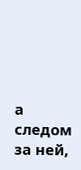а следом за ней,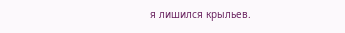я лишился крыльев.